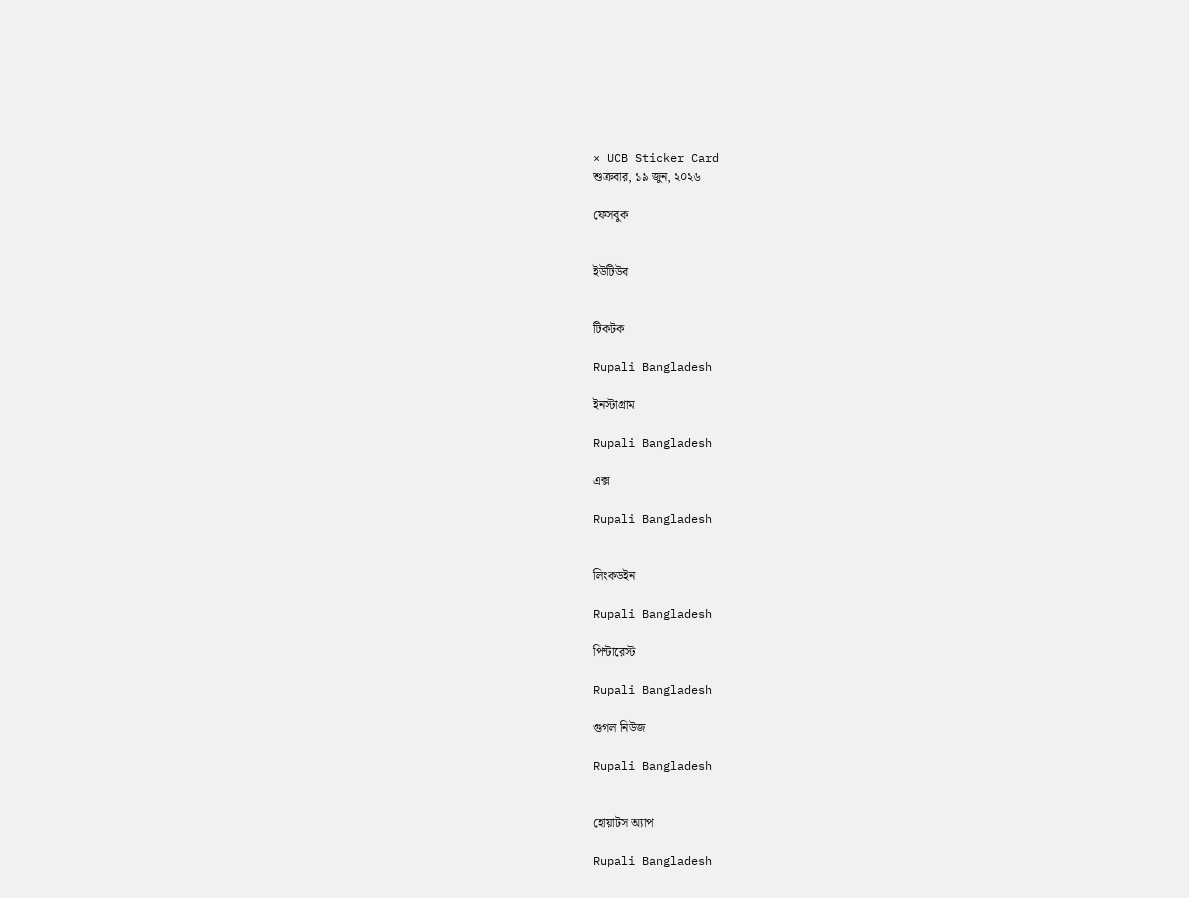× UCB Sticker Card
শুক্রবার, ১৯ জুন, ২০২৬

ফেসবুক


ইউটিউব


টিকটক

Rupali Bangladesh

ইনস্টাগ্রাম

Rupali Bangladesh

এক্স

Rupali Bangladesh


লিংকডইন

Rupali Bangladesh

পিন্টারেস্ট

Rupali Bangladesh

গুগল নিউজ

Rupali Bangladesh


হোয়াটস অ্যাপ

Rupali Bangladesh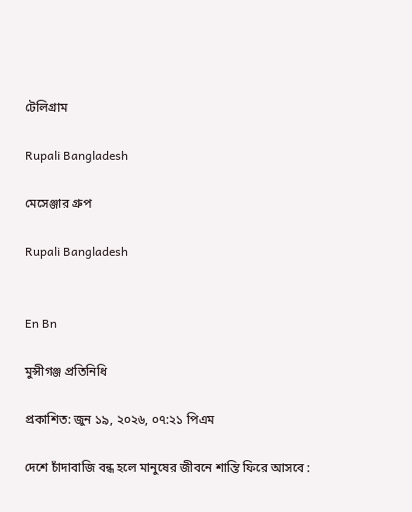টেলিগ্রাম

Rupali Bangladesh

মেসেঞ্জার গ্রুপ

Rupali Bangladesh


En Bn

মুন্সীগঞ্জ প্রতিনিধি

প্রকাশিত: জুন ১৯, ২০২৬, ০৭:২১ পিএম

দেশে চাঁদাবাজি বন্ধ হলে মানুষের জীবনে শান্তি ফিরে আসবে :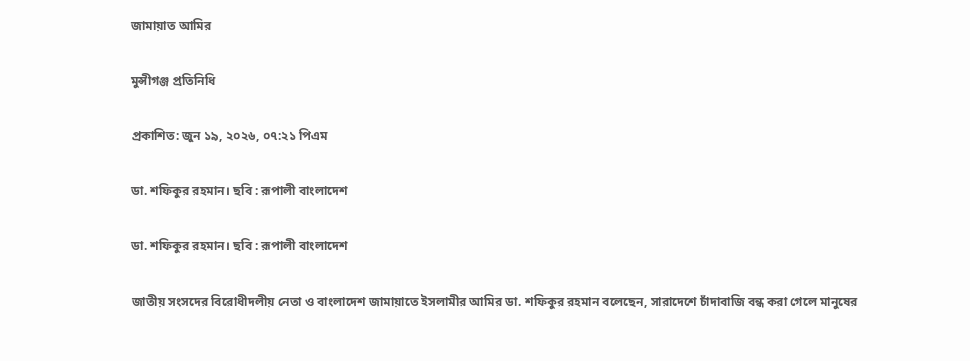জামায়াত আমির

মুন্সীগঞ্জ প্রতিনিধি

প্রকাশিত: জুন ১৯, ২০২৬, ০৭:২১ পিএম

ডা. শফিকুর রহমান। ছবি : রূপালী বাংলাদেশ

ডা. শফিকুর রহমান। ছবি : রূপালী বাংলাদেশ

জাতীয় সংসদের বিরোধীদলীয় নেতা ও বাংলাদেশ জামায়াতে ইসলামীর আমির ডা. শফিকুর রহমান বলেছেন, সারাদেশে চাঁদাবাজি বন্ধ করা গেলে মানুষের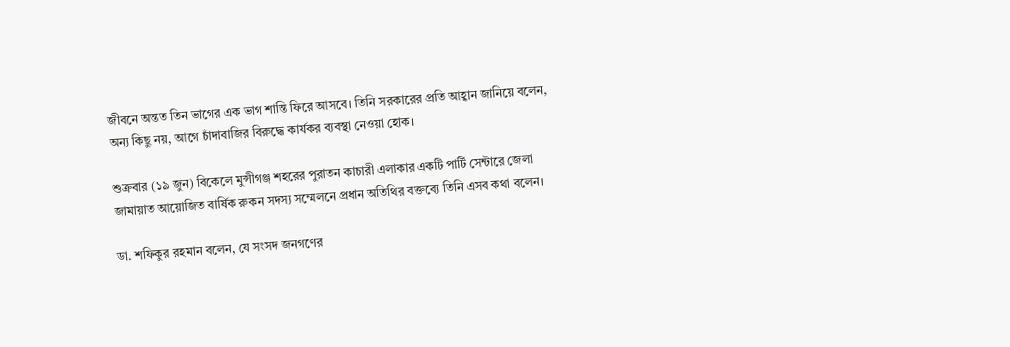জীবনে অন্তত তিন ভাগের এক ভাগ শান্তি ফিরে আসবে। তিনি সরকারের প্রতি আহ্বান জানিয়ে বলেন, অন্য কিছু নয়, আগে চাঁদাবাজির বিরুদ্ধে কার্যকর ব্যবস্থা নেওয়া হোক।

শুক্রবার (১৯ জুন) বিকেলে মুন্সীগঞ্জ শহরের পুরাতন কাচারী এলাকার একটি পার্টি সেন্টারে জেলা জামায়াত আয়োজিত বার্ষিক রুকন সদস্য সম্মেলনে প্রধান অতিথির বক্তব্যে তিনি এসব কথা বলেন।

ডা. শফিকুর রহমান বলেন, যে সংসদ জনগণের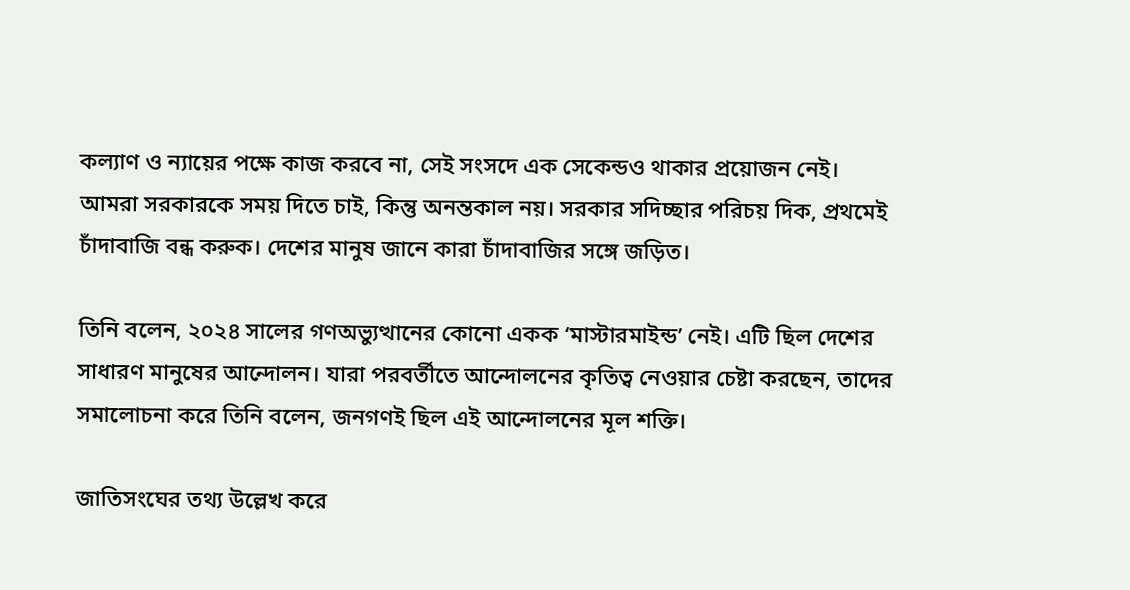কল্যাণ ও ন্যায়ের পক্ষে কাজ করবে না, সেই সংসদে এক সেকেন্ডও থাকার প্রয়োজন নেই। আমরা সরকারকে সময় দিতে চাই, কিন্তু অনন্তকাল নয়। সরকার সদিচ্ছার পরিচয় দিক, প্রথমেই চাঁদাবাজি বন্ধ করুক। দেশের মানুষ জানে কারা চাঁদাবাজির সঙ্গে জড়িত।

তিনি বলেন, ২০২৪ সালের গণঅভ্যুত্থানের কোনো একক ‘মাস্টারমাইন্ড’ নেই। এটি ছিল দেশের সাধারণ মানুষের আন্দোলন। যারা পরবর্তীতে আন্দোলনের কৃতিত্ব নেওয়ার চেষ্টা করছেন, তাদের সমালোচনা করে তিনি বলেন, জনগণই ছিল এই আন্দোলনের মূল শক্তি।

জাতিসংঘের তথ্য উল্লেখ করে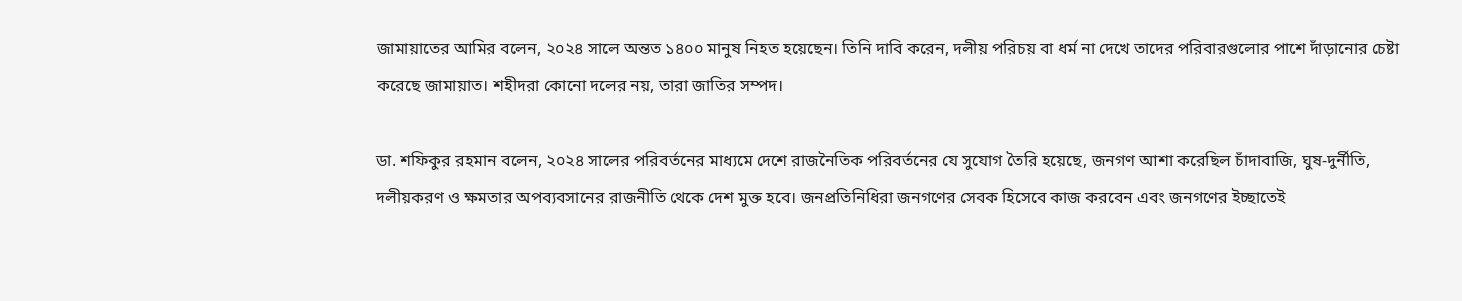জামায়াতের আমির বলেন, ২০২৪ সালে অন্তত ১৪০০ মানুষ নিহত হয়েছেন। তিনি দাবি করেন, দলীয় পরিচয় বা ধর্ম না দেখে তাদের পরিবারগুলোর পাশে দাঁড়ানোর চেষ্টা করেছে জামায়াত। শহীদরা কোনো দলের নয়, তারা জাতির সম্পদ।

ডা. শফিকুর রহমান বলেন, ২০২৪ সালের পরিবর্তনের মাধ্যমে দেশে রাজনৈতিক পরিবর্তনের যে সুযোগ তৈরি হয়েছে, জনগণ আশা করেছিল চাঁদাবাজি, ঘুষ-দুর্নীতি, দলীয়করণ ও ক্ষমতার অপব্যবসানের রাজনীতি থেকে দেশ মুক্ত হবে। জনপ্রতিনিধিরা জনগণের সেবক হিসেবে কাজ করবেন এবং জনগণের ইচ্ছাতেই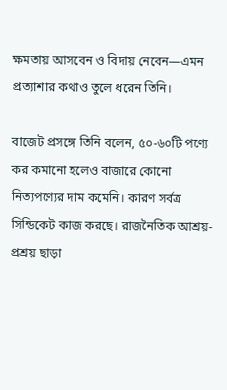ক্ষমতায় আসবেন ও বিদায় নেবেন—এমন প্রত্যাশার কথাও তুলে ধরেন তিনি।

বাজেট প্রসঙ্গে তিনি বলেন, ৫০-৬০টি পণ্যে কর কমানো হলেও বাজারে কোনো নিত্যপণ্যের দাম কমেনি। কারণ সর্বত্র সিন্ডিকেট কাজ করছে। রাজনৈতিক আশ্রয়-প্রশ্রয় ছাড়া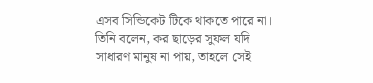এসব সিন্ডিকেট টিকে থাকতে পারে না। তিনি বলেন, কর ছাড়ের সুফল যদি সাধারণ মানুষ না পায়, তাহলে সেই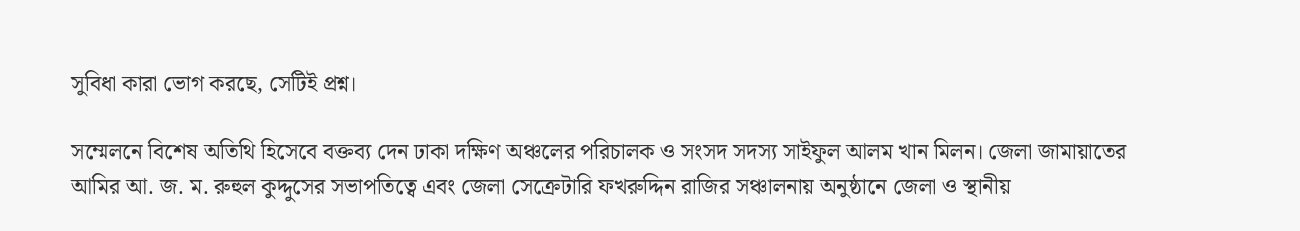সুবিধা কারা ভোগ করছে, সেটিই প্রশ্ন।

সম্মেলনে বিশেষ অতিথি হিসেবে বক্তব্য দেন ঢাকা দক্ষিণ অঞ্চলের পরিচালক ও সংসদ সদস্য সাইফুল আলম খান মিলন। জেলা জামায়াতের আমির আ. জ. ম. রুহুল কুদ্দুসের সভাপতিত্বে এবং জেলা সেক্রেটারি ফখরুদ্দিন রাজির সঞ্চালনায় অনুষ্ঠানে জেলা ও স্থানীয়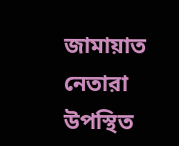জামায়াত নেতারা উপস্থিত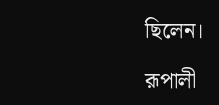ছিলেন।

রূপালী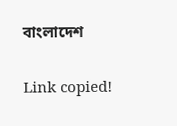বাংলাদেশ

Link copied!